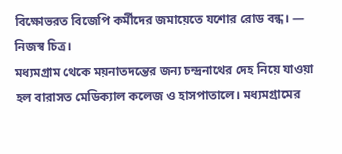বিক্ষোভরত বিজেপি কর্মীদের জমায়েতে যশোর রোড বন্ধ। — নিজস্ব চিত্র।
মধ্যমগ্রাম থেকে ময়নাতদন্তের জন্য চন্দ্রনাথের দেহ নিয়ে যাওয়া হল বারাসত মেডিক্যাল কলেজ ও হাসপাতালে। মধ্যমগ্রামের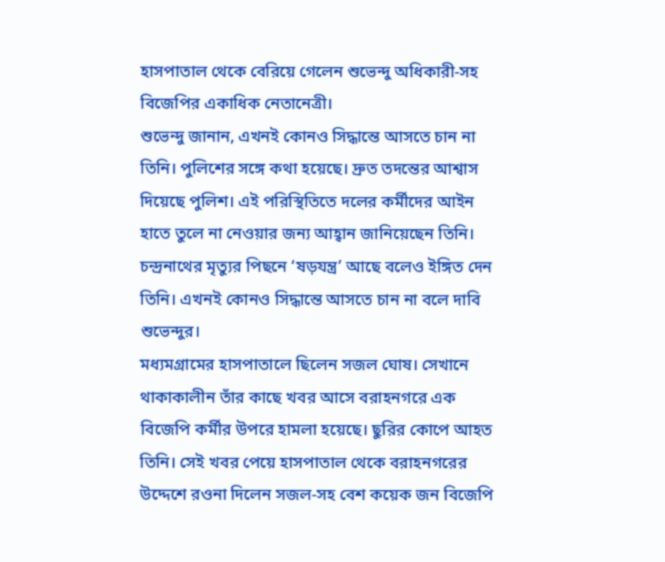হাসপাতাল থেকে বেরিয়ে গেলেন শুভেন্দু অধিকারী-সহ বিজেপির একাধিক নেতানেত্রী।
শুভেন্দু জানান, এখনই কোনও সিদ্ধান্তে আসতে চান না তিনি। পুলিশের সঙ্গে কথা হয়েছে। দ্রুত তদন্তের আশ্বাস দিয়েছে পুলিশ। এই পরিস্থিতিতে দলের কর্মীদের আইন হাতে তুলে না নেওয়ার জন্য আহ্বান জানিয়েছেন তিনি। চন্দ্রনাথের মৃত্যুর পিছনে ‘ষড়যন্ত্র’ আছে বলেও ইঙ্গিত দেন তিনি। এখনই কোনও সিদ্ধান্তে আসতে চান না বলে দাবি শুভেন্দুর।
মধ্যমগ্রামের হাসপাতালে ছিলেন সজল ঘোষ। সেখানে থাকাকালীন তাঁর কাছে খবর আসে বরাহনগরে এক বিজেপি কর্মীর উপরে হামলা হয়েছে। ছুরির কোপে আহত তিনি। সেই খবর পেয়ে হাসপাতাল থেকে বরাহনগরের উদ্দেশে রওনা দিলেন সজল-সহ বেশ কয়েক জন বিজেপি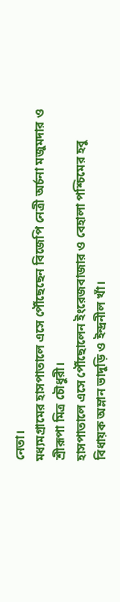নেতা।
মধ্যমগ্রামের হাসপাতালে এসে পৌঁছেছেন বিজেপি নেত্রী অর্চনা মজুমদার ও শ্রীরূপা মিত্র চৌধুরী।
হাসপাতালে এসে পৌঁছোলেন ইংরেজবাজার ও বেহালা পশ্চিমের হবু বিধায়ক অম্লান ভাদুড়ি ও ইন্দ্রনীল খাঁ।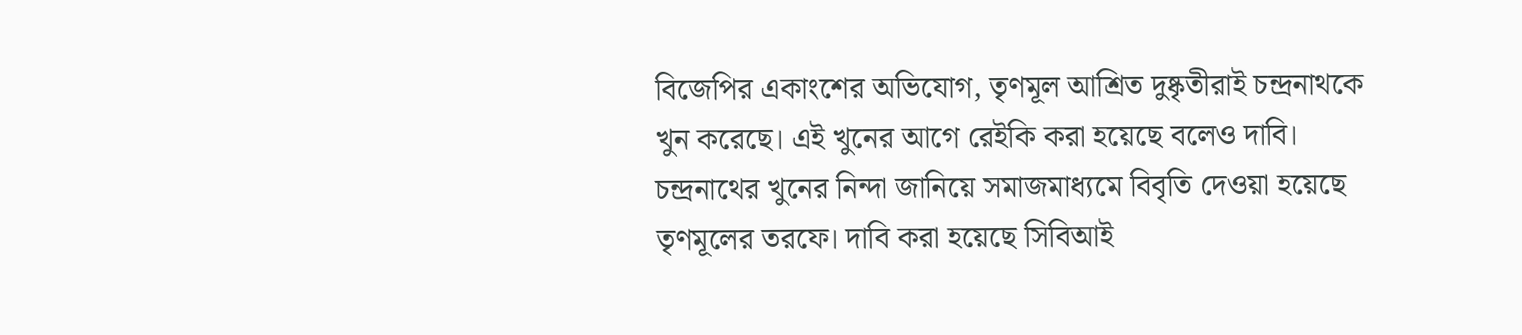বিজেপির একাংশের অভিযোগ, তৃণমূল আশ্রিত দুষ্কৃতীরাই চন্দ্রনাথকে খুন করেছে। এই খুনের আগে রেইকি করা হয়েছে বলেও দাবি।
চন্দ্রনাথের খুনের নিন্দা জানিয়ে সমাজমাধ্যমে বিবৃতি দেওয়া হয়েছে তৃণমূলের তরফে। দাবি করা হয়েছে সিবিআই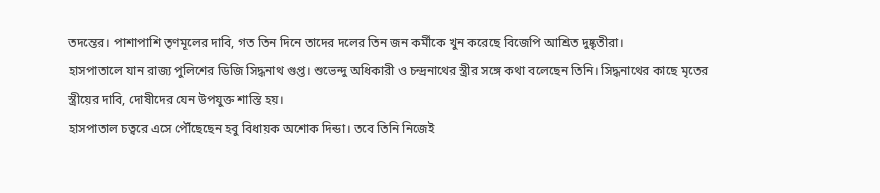তদন্তের। পাশাপাশি তৃণমূলের দাবি, গত তিন দিনে তাদের দলের তিন জন কর্মীকে খুন করেছে বিজেপি আশ্রিত দুষ্কৃতীরা।
হাসপাতালে যান রাজ্য পুলিশের ডিজি সিদ্ধনাথ গুপ্ত। শুভেন্দু অধিকারী ও চন্দ্রনাথের স্ত্রীর সঙ্গে কথা বলেছেন তিনি। সিদ্ধনাথের কাছে মৃতের স্ত্রীয়ের দাবি, দোষীদের যেন উপযুক্ত শাস্তি হয়।
হাসপাতাল চত্বরে এসে পৌঁছেছেন হবু বিধায়ক অশোক দিন্ডা। তবে তিনি নিজেই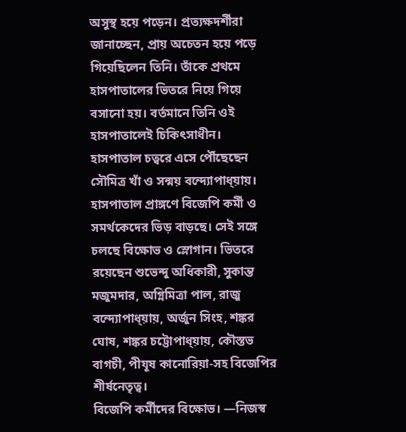অসুস্থ হয়ে পড়েন। প্রত্যক্ষদর্শীরা জানাচ্ছেন, প্রায় অচেতন হয়ে পড়ে গিয়েছিলেন তিনি। তাঁকে প্রথমে হাসপাতালের ভিতরে নিয়ে গিয়ে বসানো হয়। বর্তমানে তিনি ওই হাসপাতালেই চিকিৎসাধীন।
হাসপাতাল চত্বরে এসে পৌঁছেছেন সৌমিত্র খাঁ ও সন্ময় বন্দ্যোপাধ্য়ায়।
হাসপাতাল প্রাঙ্গণে বিজেপি কর্মী ও সমর্থকেদের ভিড় বাড়ছে। সেই সঙ্গে চলছে বিক্ষোভ ও স্লোগান। ভিতরে রয়েছেন শুভেন্দু অধিকারী, সুকান্ত মজুমদার, অগ্নিমিত্রা পাল, রাজু বন্দ্যোপাধ্য়ায়, অর্জুন সিংহ, শঙ্কর ঘোষ, শঙ্কর চট্টোপাধ্য়ায়, কৌস্তভ বাগচী, পীযূষ কানোরিয়া-সহ বিজেপির শীর্ষনেতৃত্ব।
বিজেপি কর্মীদের বিক্ষোভ। —নিজস্ব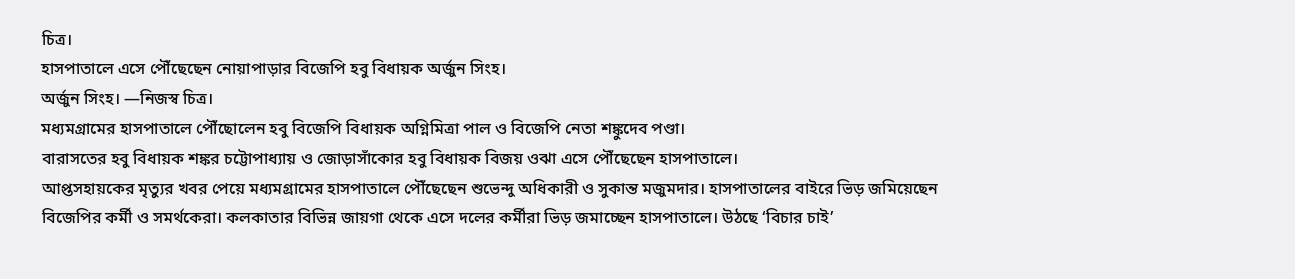চিত্র।
হাসপাতালে এসে পৌঁছেছেন নোয়াপাড়ার বিজেপি হবু বিধায়ক অর্জুন সিংহ।
অর্জুন সিংহ। —নিজস্ব চিত্র।
মধ্যমগ্রামের হাসপাতালে পৌঁছোলেন হবু বিজেপি বিধায়ক অগ্নিমিত্রা পাল ও বিজেপি নেতা শঙ্কুদেব পণ্ডা।
বারাসতের হবু বিধায়ক শঙ্কর চট্টোপাধ্যায় ও জোড়াসাঁকোর হবু বিধায়ক বিজয় ওঝা এসে পৌঁছেছেন হাসপাতালে।
আপ্তসহায়কের মৃত্যুর খবর পেয়ে মধ্যমগ্রামের হাসপাতালে পৌঁছেছেন শুভেন্দু অধিকারী ও সুকান্ত মজুমদার। হাসপাতালের বাইরে ভিড় জমিয়েছেন বিজেপির কর্মী ও সমর্থকেরা। কলকাতার বিভিন্ন জায়গা থেকে এসে দলের কর্মীরা ভিড় জমাচ্ছেন হাসপাতালে। উঠছে ‘বিচার চাই’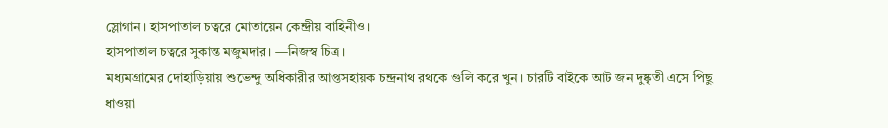স্লোগান। হাসপাতাল চত্বরে মোতায়েন কেন্দ্রীয় বাহিনীও।
হাসপাতাল চত্বরে সুকান্ত মজুমদার। —নিজস্ব চিত্র।
মধ্যমগ্রামের দোহাড়িয়ায় শুভেন্দু অধিকারীর আপ্তসহায়ক চন্দ্রনাথ রথকে গুলি করে খুন। চারটি বাইকে আট জন দুষ্কৃতী এসে পিছু ধাওয়া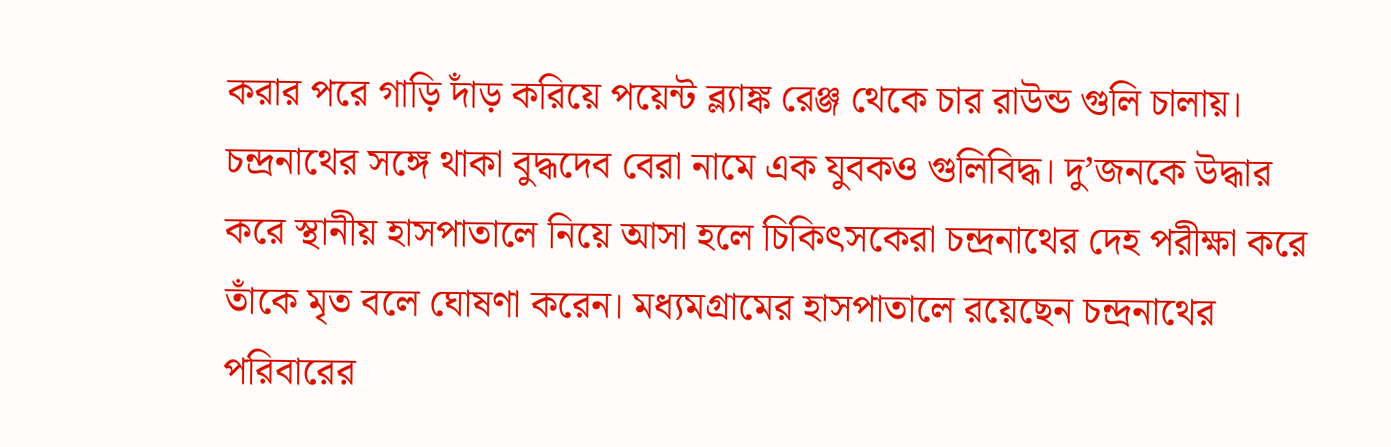করার পরে গাড়ি দাঁড় করিয়ে পয়েন্ট ব্ল্যাঙ্ক রেঞ্জ থেকে চার রাউন্ড গুলি চালায়।
চন্দ্রনাথের সঙ্গে থাকা বুদ্ধদেব বেরা নামে এক যুবকও গুলিবিদ্ধ। দু’জনকে উদ্ধার করে স্থানীয় হাসপাতালে নিয়ে আসা হলে চিকিৎসকেরা চন্দ্রনাথের দেহ পরীক্ষা করে তাঁকে মৃত বলে ঘোষণা করেন। মধ্যমগ্রামের হাসপাতালে রয়েছেন চন্দ্রনাথের পরিবারের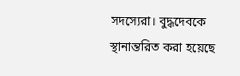সদস্যেরা। বুদ্ধদেবকে স্থানান্তরিত করা হয়েছে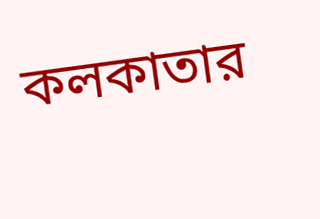কলকাতার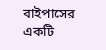বাইপাসের একটি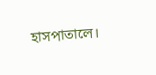হাসপাতালে।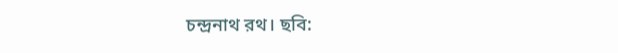চন্দ্রনাথ রথ। ছবি: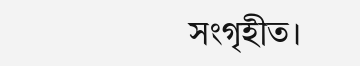সংগৃহীত।